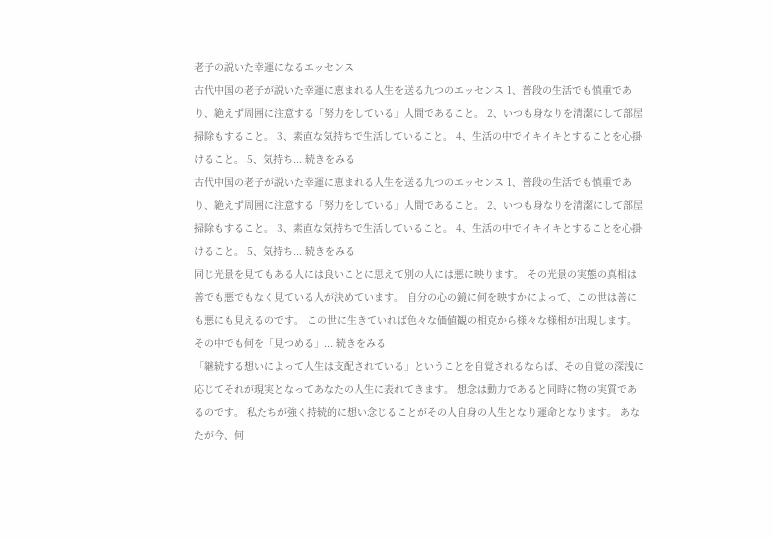老子の説いた幸運になるエッセンス
古代中国の老子が説いた幸運に恵まれる人生を送る九つのエッセンス 1、普段の生活でも慎重であり、絶えず周囲に注意する「努力をしている」人間であること。 2、いつも身なりを清潔にして部屋掃除もすること。 3、素直な気持ちで生活していること。 4、生活の中でイキイキとすることを心掛けること。 5、気持ち... 続きをみる
古代中国の老子が説いた幸運に恵まれる人生を送る九つのエッセンス 1、普段の生活でも慎重であり、絶えず周囲に注意する「努力をしている」人間であること。 2、いつも身なりを清潔にして部屋掃除もすること。 3、素直な気持ちで生活していること。 4、生活の中でイキイキとすることを心掛けること。 5、気持ち... 続きをみる
同じ光景を見てもある人には良いことに思えて別の人には悪に映ります。 その光景の実態の真相は善でも悪でもなく見ている人が決めています。 自分の心の鏡に何を映すかによって、この世は善にも悪にも見えるのです。 この世に生きていれば色々な価値観の相克から様々な様相が出現します。 その中でも何を「見つめる」... 続きをみる
「継続する想いによって人生は支配されている」ということを自覚されるならば、その自覚の深浅に応じてそれが現実となってあなたの人生に表れてきます。 想念は動力であると同時に物の実質であるのです。 私たちが強く持続的に想い念じることがその人自身の人生となり運命となります。 あなたが今、何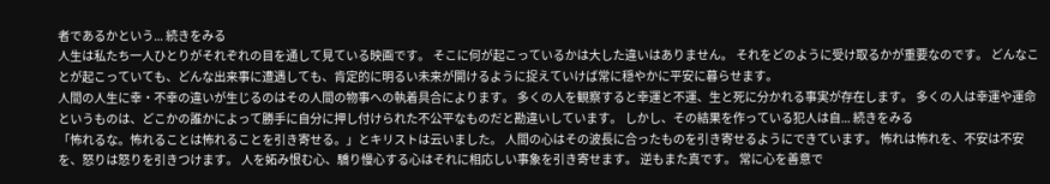者であるかという... 続きをみる
人生は私たち一人ひとりがそれぞれの目を通して見ている映画です。 そこに何が起こっているかは大した違いはありません。 それをどのように受け取るかが重要なのです。 どんなことが起こっていても、どんな出来事に遭遇しても、肯定的に明るい未来が開けるように捉えていけば常に穏やかに平安に暮らせます。
人間の人生に幸・不幸の違いが生じるのはその人間の物事への執着具合によります。 多くの人を観察すると幸運と不運、生と死に分かれる事実が存在します。 多くの人は幸運や運命というものは、どこかの誰かによって勝手に自分に押し付けられた不公平なものだと勘違いしています。 しかし、その結果を作っている犯人は自... 続きをみる
「怖れるな。怖れることは怖れることを引き寄せる。」とキリストは云いました。 人間の心はその波長に合ったものを引き寄せるようにできています。 怖れは怖れを、不安は不安を、怒りは怒りを引きつけます。 人を妬み恨む心、驕り慢心する心はそれに相応しい事象を引き寄せます。 逆もまた真です。 常に心を善意で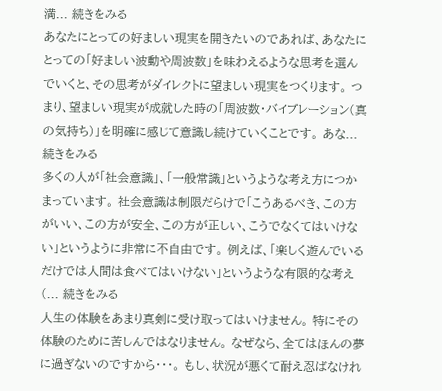満... 続きをみる
あなたにとっての好ましい現実を開きたいのであれば、あなたにとっての「好ましい波動や周波数」を味わえるような思考を選んでいくと、その思考がダイレクトに望ましい現実をつくります。 つまり、望ましい現実が成就した時の「周波数・バイブレーション(真の気持ち)」を明確に感じて意識し続けていくことです。 あな... 続きをみる
多くの人が「社会意識」、「一般常識」というような考え方につかまっています。 社会意識は制限だらけで「こうあるべき、この方がいい、この方が安全、この方が正しい、こうでなくてはいけない」というように非常に不自由です。 例えば、「楽しく遊んでいるだけでは人間は食べてはいけない」というような有限的な考え(... 続きをみる
人生の体験をあまり真剣に受け取ってはいけません。 特にその体験のために苦しんではなりません。 なぜなら、全てはほんの夢に過ぎないのですから・・・。 もし、状況が悪くて耐え忍ばなけれ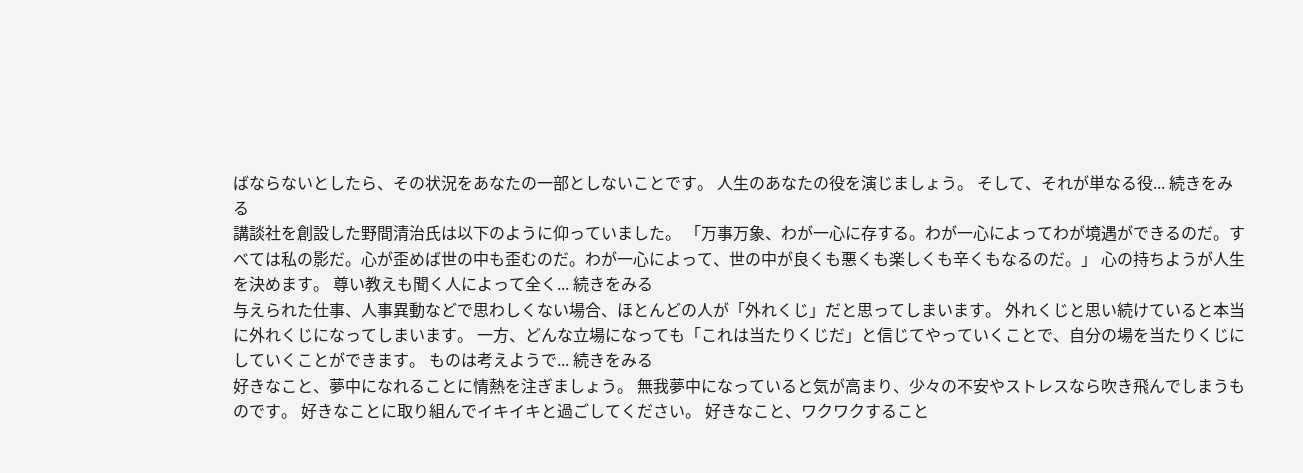ばならないとしたら、その状況をあなたの一部としないことです。 人生のあなたの役を演じましょう。 そして、それが単なる役... 続きをみる
講談社を創設した野間清治氏は以下のように仰っていました。 「万事万象、わが一心に存する。わが一心によってわが境遇ができるのだ。すべては私の影だ。心が歪めば世の中も歪むのだ。わが一心によって、世の中が良くも悪くも楽しくも辛くもなるのだ。」 心の持ちようが人生を決めます。 尊い教えも聞く人によって全く... 続きをみる
与えられた仕事、人事異動などで思わしくない場合、ほとんどの人が「外れくじ」だと思ってしまいます。 外れくじと思い続けていると本当に外れくじになってしまいます。 一方、どんな立場になっても「これは当たりくじだ」と信じてやっていくことで、自分の場を当たりくじにしていくことができます。 ものは考えようで... 続きをみる
好きなこと、夢中になれることに情熱を注ぎましょう。 無我夢中になっていると気が高まり、少々の不安やストレスなら吹き飛んでしまうものです。 好きなことに取り組んでイキイキと過ごしてください。 好きなこと、ワクワクすること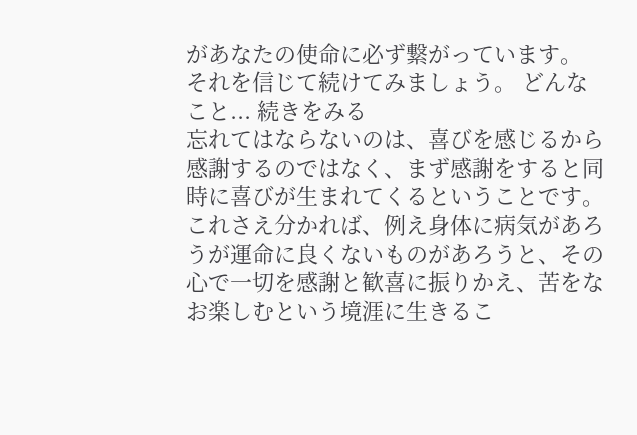があなたの使命に必ず繋がっています。 それを信じて続けてみましょう。 どんなこと... 続きをみる
忘れてはならないのは、喜びを感じるから感謝するのではなく、まず感謝をすると同時に喜びが生まれてくるということです。 これさえ分かれば、例え身体に病気があろうが運命に良くないものがあろうと、その心で一切を感謝と歓喜に振りかえ、苦をなお楽しむという境涯に生きるこ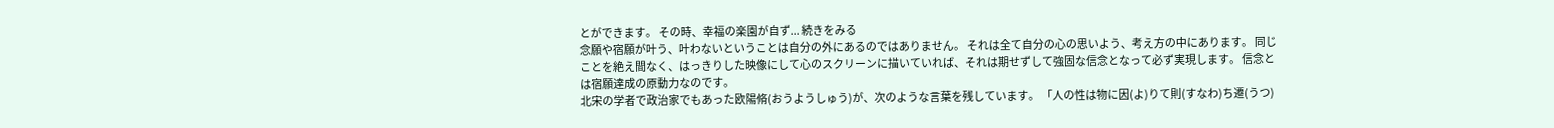とができます。 その時、幸福の楽園が自ず... 続きをみる
念願や宿願が叶う、叶わないということは自分の外にあるのではありません。 それは全て自分の心の思いよう、考え方の中にあります。 同じことを絶え間なく、はっきりした映像にして心のスクリーンに描いていれば、それは期せずして強固な信念となって必ず実現します。 信念とは宿願達成の原動力なのです。
北宋の学者で政治家でもあった欧陽脩(おうようしゅう)が、次のような言葉を残しています。 「人の性は物に因(よ)りて則(すなわ)ち遷(うつ)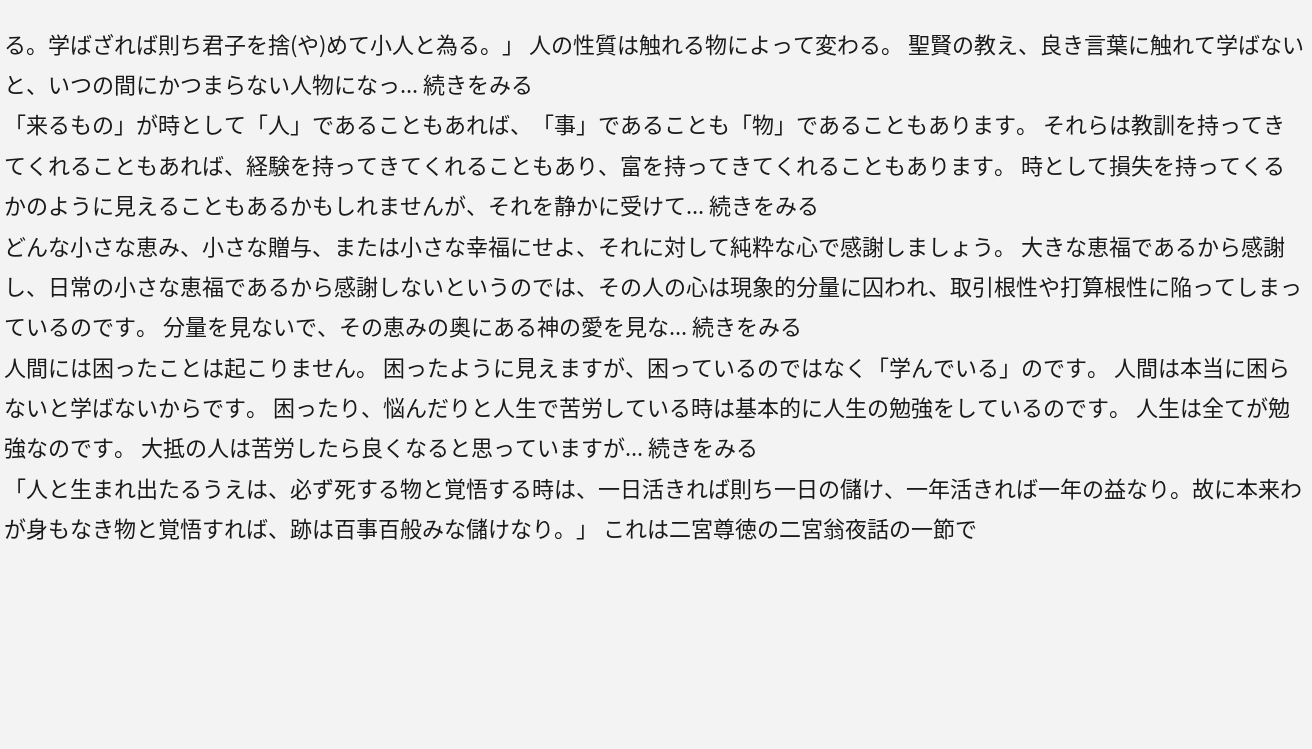る。学ばざれば則ち君子を捨(や)めて小人と為る。」 人の性質は触れる物によって変わる。 聖賢の教え、良き言葉に触れて学ばないと、いつの間にかつまらない人物になっ... 続きをみる
「来るもの」が時として「人」であることもあれば、「事」であることも「物」であることもあります。 それらは教訓を持ってきてくれることもあれば、経験を持ってきてくれることもあり、富を持ってきてくれることもあります。 時として損失を持ってくるかのように見えることもあるかもしれませんが、それを静かに受けて... 続きをみる
どんな小さな恵み、小さな贈与、または小さな幸福にせよ、それに対して純粋な心で感謝しましょう。 大きな恵福であるから感謝し、日常の小さな恵福であるから感謝しないというのでは、その人の心は現象的分量に囚われ、取引根性や打算根性に陥ってしまっているのです。 分量を見ないで、その恵みの奥にある神の愛を見な... 続きをみる
人間には困ったことは起こりません。 困ったように見えますが、困っているのではなく「学んでいる」のです。 人間は本当に困らないと学ばないからです。 困ったり、悩んだりと人生で苦労している時は基本的に人生の勉強をしているのです。 人生は全てが勉強なのです。 大抵の人は苦労したら良くなると思っていますが... 続きをみる
「人と生まれ出たるうえは、必ず死する物と覚悟する時は、一日活きれば則ち一日の儲け、一年活きれば一年の益なり。故に本来わが身もなき物と覚悟すれば、跡は百事百般みな儲けなり。」 これは二宮尊徳の二宮翁夜話の一節で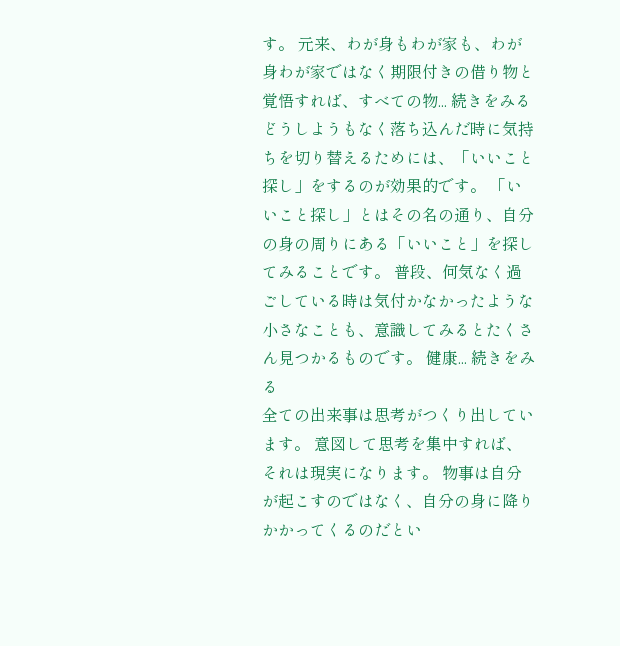す。 元来、わが身もわが家も、わが身わが家ではなく期限付きの借り物と覚悟すれば、すべての物... 続きをみる
どうしようもなく落ち込んだ時に気持ちを切り替えるためには、「いいこと探し」をするのが効果的です。 「いいこと探し」とはその名の通り、自分の身の周りにある「いいこと」を探してみることです。 普段、何気なく過ごしている時は気付かなかったような小さなことも、意識してみるとたくさん見つかるものです。 健康... 続きをみる
全ての出来事は思考がつくり出しています。 意図して思考を集中すれば、それは現実になります。 物事は自分が起こすのではなく、自分の身に降りかかってくるのだとい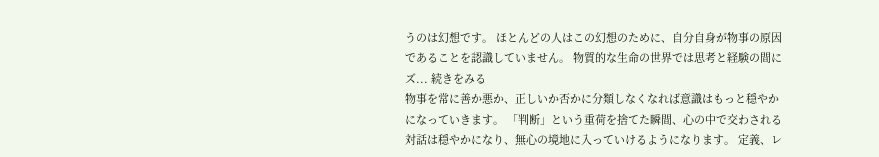うのは幻想です。 ほとんどの人はこの幻想のために、自分自身が物事の原因であることを認識していません。 物質的な生命の世界では思考と経験の間にズ... 続きをみる
物事を常に善か悪か、正しいか否かに分類しなくなれば意識はもっと穏やかになっていきます。 「判断」という重荷を捨てた瞬間、心の中で交わされる対話は穏やかになり、無心の境地に入っていけるようになります。 定義、レ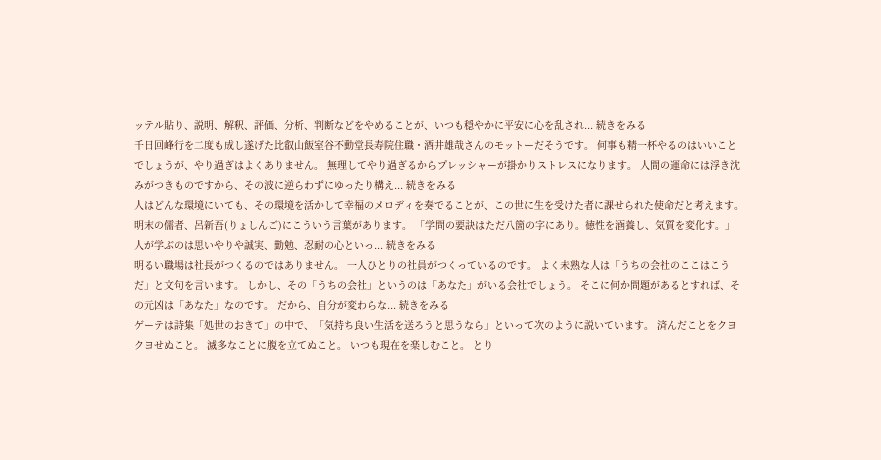ッテル貼り、説明、解釈、評価、分析、判断などをやめることが、いつも穏やかに平安に心を乱され... 続きをみる
千日回峰行を二度も成し遂げた比叡山飯室谷不動堂長寿院住職・酒井雄哉さんのモットーだそうです。 何事も精一杯やるのはいいことでしょうが、やり過ぎはよくありません。 無理してやり過ぎるからプレッシャーが掛かりストレスになります。 人間の運命には浮き沈みがつきものですから、その波に逆らわずにゆったり構え... 続きをみる
人はどんな環境にいても、その環境を活かして幸福のメロディを奏でることが、この世に生を受けた者に課せられた使命だと考えます。 明末の儒者、呂新吾(りょしんご)にこういう言葉があります。 「学問の要訣はただ八箇の字にあり。徳性を涵養し、気質を変化す。」 人が学ぶのは思いやりや誠実、勤勉、忍耐の心といっ... 続きをみる
明るい職場は社長がつくるのではありません。 一人ひとりの社員がつくっているのです。 よく未熟な人は「うちの会社のここはこうだ」と文句を言います。 しかし、その「うちの会社」というのは「あなた」がいる会社でしょう。 そこに何か問題があるとすれば、その元凶は「あなた」なのです。 だから、自分が変わらな... 続きをみる
ゲーテは詩集「処世のおきて」の中で、「気持ち良い生活を送ろうと思うなら」といって次のように説いています。 済んだことをクヨクヨせぬこと。 滅多なことに腹を立てぬこと。 いつも現在を楽しむこと。 とり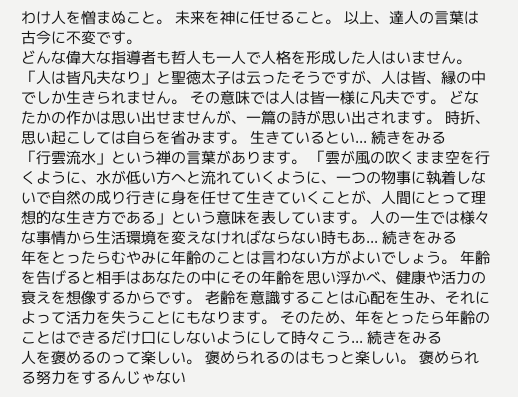わけ人を憎まぬこと。 未来を神に任せること。 以上、達人の言葉は古今に不変です。
どんな偉大な指導者も哲人も一人で人格を形成した人はいません。 「人は皆凡夫なり」と聖徳太子は云ったそうですが、人は皆、縁の中でしか生きられません。 その意味では人は皆一様に凡夫です。 どなたかの作かは思い出せませんが、一篇の詩が思い出されます。 時折、思い起こしては自らを省みます。 生きているとい... 続きをみる
「行雲流水」という禅の言葉があります。 「雲が風の吹くまま空を行くように、水が低い方へと流れていくように、一つの物事に執着しないで自然の成り行きに身を任せて生きていくことが、人間にとって理想的な生き方である」という意味を表しています。 人の一生では様々な事情から生活環境を変えなければならない時もあ... 続きをみる
年をとったらむやみに年齢のことは言わない方がよいでしょう。 年齢を告げると相手はあなたの中にその年齢を思い浮かべ、健康や活力の衰えを想像するからです。 老齢を意識することは心配を生み、それによって活力を失うことにもなります。 そのため、年をとったら年齢のことはできるだけ口にしないようにして時々こう... 続きをみる
人を褒めるのって楽しい。 褒められるのはもっと楽しい。 褒められる努力をするんじゃない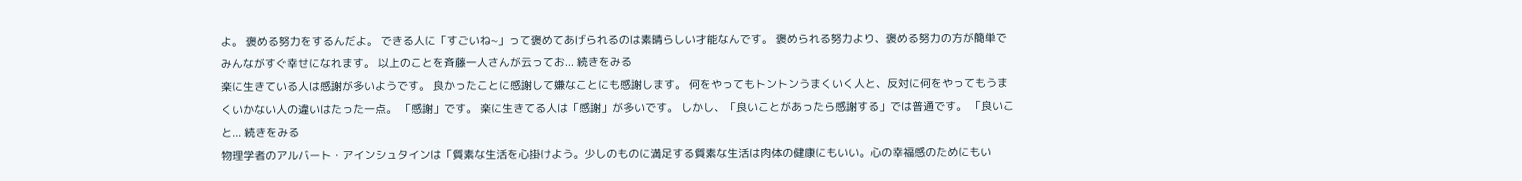よ。 褒める努力をするんだよ。 できる人に「すごいね~」って褒めてあげられるのは素晴らしい才能なんです。 褒められる努力より、褒める努力の方が簡単でみんながすぐ幸せになれます。 以上のことを斉藤一人さんが云ってお... 続きをみる
楽に生きている人は感謝が多いようです。 良かったことに感謝して嫌なことにも感謝します。 何をやってもトントンうまくいく人と、反対に何をやってもうまくいかない人の違いはたった一点。 「感謝」です。 楽に生きてる人は「感謝」が多いです。 しかし、「良いことがあったら感謝する」では普通です。 「良いこと... 続きをみる
物理学者のアルバート・アインシュタインは「質素な生活を心掛けよう。少しのものに満足する質素な生活は肉体の健康にもいい。心の幸福感のためにもい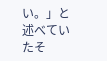い。」と述べていたそ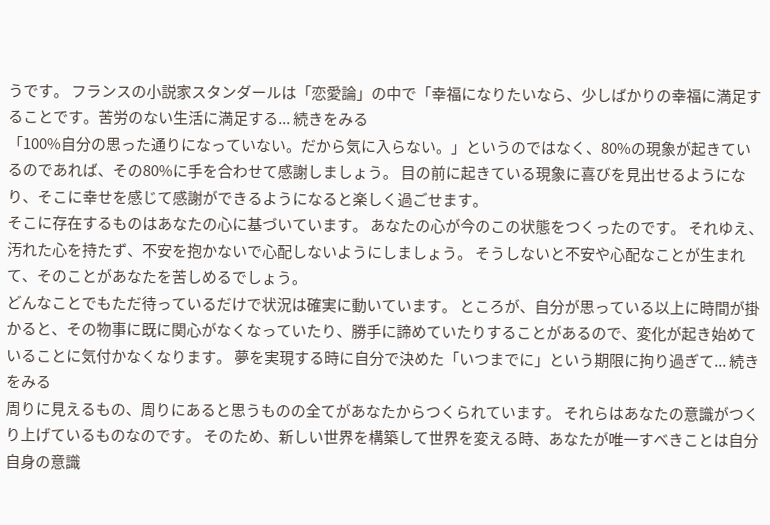うです。 フランスの小説家スタンダールは「恋愛論」の中で「幸福になりたいなら、少しばかりの幸福に満足することです。苦労のない生活に満足する... 続きをみる
「100%自分の思った通りになっていない。だから気に入らない。」というのではなく、80%の現象が起きているのであれば、その80%に手を合わせて感謝しましょう。 目の前に起きている現象に喜びを見出せるようになり、そこに幸せを感じて感謝ができるようになると楽しく過ごせます。
そこに存在するものはあなたの心に基づいています。 あなたの心が今のこの状態をつくったのです。 それゆえ、汚れた心を持たず、不安を抱かないで心配しないようにしましょう。 そうしないと不安や心配なことが生まれて、そのことがあなたを苦しめるでしょう。
どんなことでもただ待っているだけで状況は確実に動いています。 ところが、自分が思っている以上に時間が掛かると、その物事に既に関心がなくなっていたり、勝手に諦めていたりすることがあるので、変化が起き始めていることに気付かなくなります。 夢を実現する時に自分で決めた「いつまでに」という期限に拘り過ぎて... 続きをみる
周りに見えるもの、周りにあると思うものの全てがあなたからつくられています。 それらはあなたの意識がつくり上げているものなのです。 そのため、新しい世界を構築して世界を変える時、あなたが唯一すべきことは自分自身の意識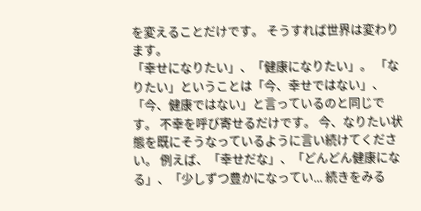を変えることだけです。 そうすれば世界は変わります。
「幸せになりたい」、「健康になりたい」。 「なりたい」ということは「今、幸せではない」、「今、健康ではない」と言っているのと同じです。 不幸を呼び寄せるだけです。 今、なりたい状態を既にそうなっているように言い続けてください。 例えば、「幸せだな」、「どんどん健康になる」、「少しずつ豊かになってい... 続きをみる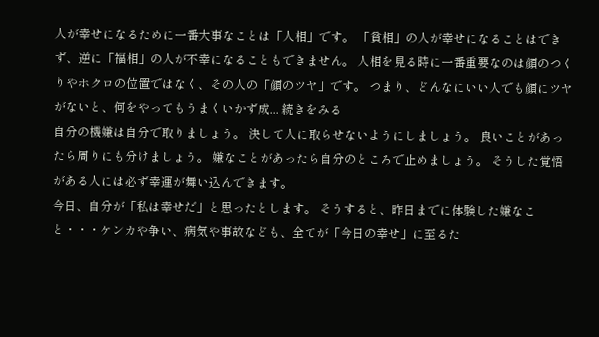人が幸せになるために一番大事なことは「人相」です。 「貧相」の人が幸せになることはできず、逆に「福相」の人が不幸になることもできません。 人相を見る時に一番重要なのは顔のつくりやホクロの位置ではなく、その人の「顔のツヤ」です。 つまり、どんなにいい人でも顔にツヤがないと、何をやってもうまくいかず成... 続きをみる
自分の機嫌は自分で取りましょう。 決して人に取らせないようにしましょう。 良いことがあったら周りにも分けましょう。 嫌なことがあったら自分のところで止めましょう。 そうした覚悟がある人には必ず幸運が舞い込んできます。
今日、自分が「私は幸せだ」と思ったとします。 そうすると、昨日までに体験した嫌なこと・・・ケンカや争い、病気や事故なども、全てが「今日の幸せ」に至るた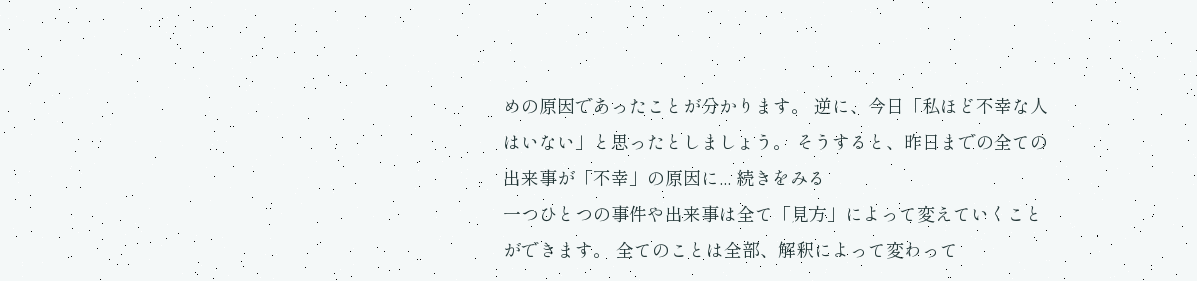めの原因であったことが分かります。 逆に、今日「私ほど不幸な人はいない」と思ったとしましょう。 そうすると、昨日までの全ての出来事が「不幸」の原因に... 続きをみる
一つひとつの事件や出来事は全て「見方」によって変えていくことができます。 全てのことは全部、解釈によって変わって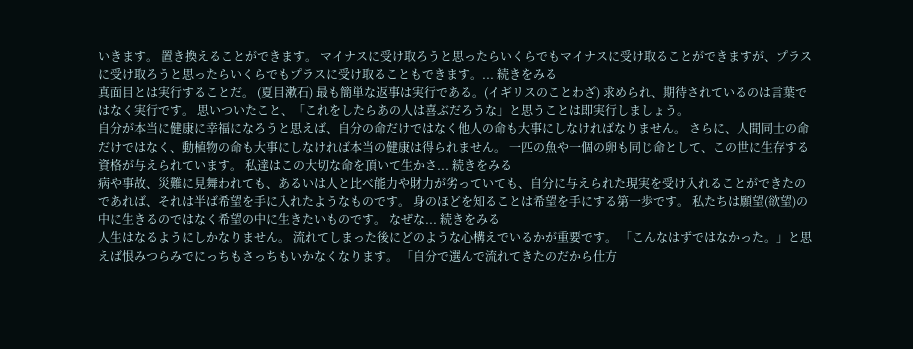いきます。 置き換えることができます。 マイナスに受け取ろうと思ったらいくらでもマイナスに受け取ることができますが、プラスに受け取ろうと思ったらいくらでもプラスに受け取ることもできます。... 続きをみる
真面目とは実行することだ。 (夏目漱石) 最も簡単な返事は実行である。(イギリスのことわざ) 求められ、期待されているのは言葉ではなく実行です。 思いついたこと、「これをしたらあの人は喜ぶだろうな」と思うことは即実行しましょう。
自分が本当に健康に幸福になろうと思えば、自分の命だけではなく他人の命も大事にしなければなりません。 さらに、人間同士の命だけではなく、動植物の命も大事にしなければ本当の健康は得られません。 一匹の魚や一個の卵も同じ命として、この世に生存する資格が与えられています。 私達はこの大切な命を頂いて生かさ... 続きをみる
病や事故、災難に見舞われても、あるいは人と比べ能力や財力が劣っていても、自分に与えられた現実を受け入れることができたのであれば、それは半ば希望を手に入れたようなものです。 身のほどを知ることは希望を手にする第一歩です。 私たちは願望(欲望)の中に生きるのではなく希望の中に生きたいものです。 なぜな... 続きをみる
人生はなるようにしかなりません。 流れてしまった後にどのような心構えでいるかが重要です。 「こんなはずではなかった。」と思えば恨みつらみでにっちもさっちもいかなくなります。 「自分で選んで流れてきたのだから仕方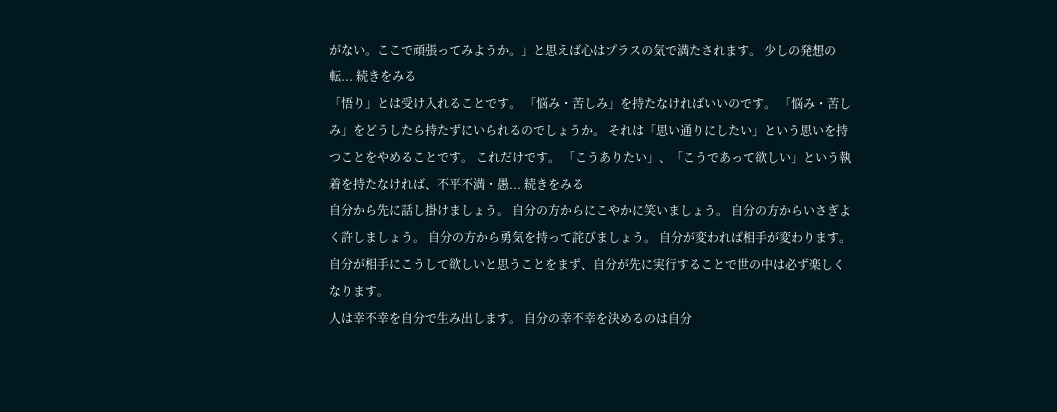がない。ここで頑張ってみようか。」と思えば心はプラスの気で満たされます。 少しの発想の転... 続きをみる
「悟り」とは受け入れることです。 「悩み・苦しみ」を持たなければいいのです。 「悩み・苦しみ」をどうしたら持たずにいられるのでしょうか。 それは「思い通りにしたい」という思いを持つことをやめることです。 これだけです。 「こうありたい」、「こうであって欲しい」という執着を持たなければ、不平不満・愚... 続きをみる
自分から先に話し掛けましょう。 自分の方からにこやかに笑いましょう。 自分の方からいさぎよく許しましょう。 自分の方から勇気を持って詫びましょう。 自分が変われば相手が変わります。 自分が相手にこうして欲しいと思うことをまず、自分が先に実行することで世の中は必ず楽しくなります。
人は幸不幸を自分で生み出します。 自分の幸不幸を決めるのは自分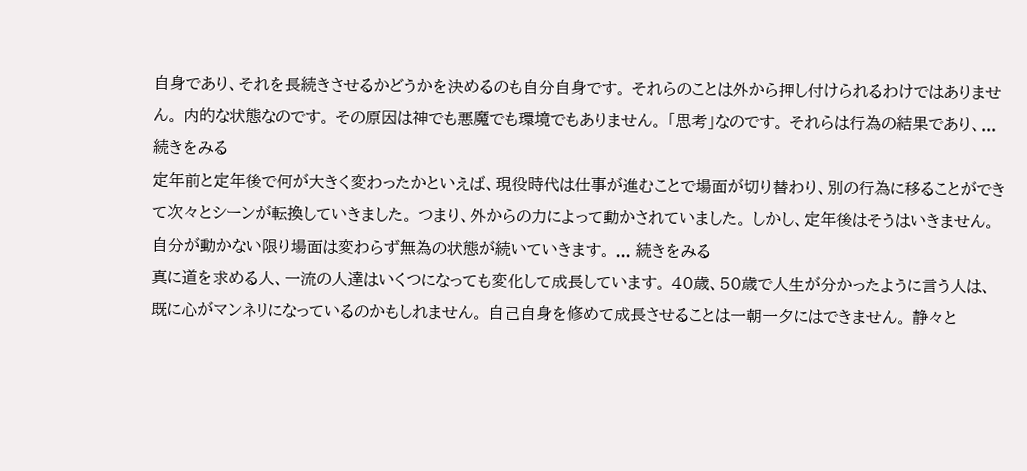自身であり、それを長続きさせるかどうかを決めるのも自分自身です。 それらのことは外から押し付けられるわけではありません。 内的な状態なのです。 その原因は神でも悪魔でも環境でもありません。 「思考」なのです。 それらは行為の結果であり、... 続きをみる
定年前と定年後で何が大きく変わったかといえば、現役時代は仕事が進むことで場面が切り替わり、別の行為に移ることができて次々とシーンが転換していきました。 つまり、外からの力によって動かされていました。 しかし、定年後はそうはいきません。 自分が動かない限り場面は変わらず無為の状態が続いていきます。 ... 続きをみる
真に道を求める人、一流の人達はいくつになっても変化して成長しています。 40歳、50歳で人生が分かったように言う人は、既に心がマンネリになっているのかもしれません。 自己自身を修めて成長させることは一朝一夕にはできません。 静々と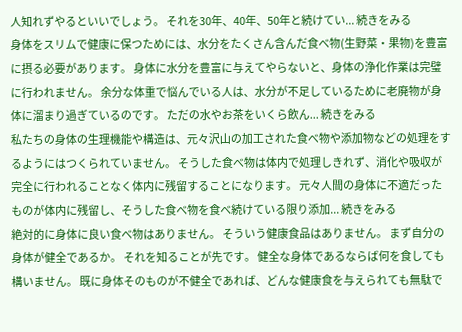人知れずやるといいでしょう。 それを30年、40年、50年と続けてい... 続きをみる
身体をスリムで健康に保つためには、水分をたくさん含んだ食べ物(生野菜・果物)を豊富に摂る必要があります。 身体に水分を豊富に与えてやらないと、身体の浄化作業は完璧に行われません。 余分な体重で悩んでいる人は、水分が不足しているために老廃物が身体に溜まり過ぎているのです。 ただの水やお茶をいくら飲ん... 続きをみる
私たちの身体の生理機能や構造は、元々沢山の加工された食べ物や添加物などの処理をするようにはつくられていません。 そうした食べ物は体内で処理しきれず、消化や吸収が完全に行われることなく体内に残留することになります。 元々人間の身体に不適だったものが体内に残留し、そうした食べ物を食べ続けている限り添加... 続きをみる
絶対的に身体に良い食べ物はありません。 そういう健康食品はありません。 まず自分の身体が健全であるか。 それを知ることが先です。 健全な身体であるならば何を食しても構いません。 既に身体そのものが不健全であれば、どんな健康食を与えられても無駄で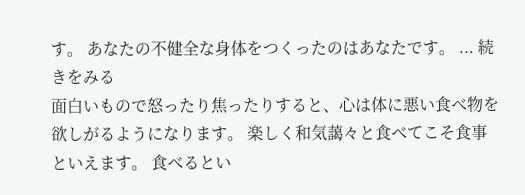す。 あなたの不健全な身体をつくったのはあなたです。 ... 続きをみる
面白いもので怒ったり焦ったりすると、心は体に悪い食べ物を欲しがるようになります。 楽しく和気藹々と食べてこそ食事といえます。 食べるとい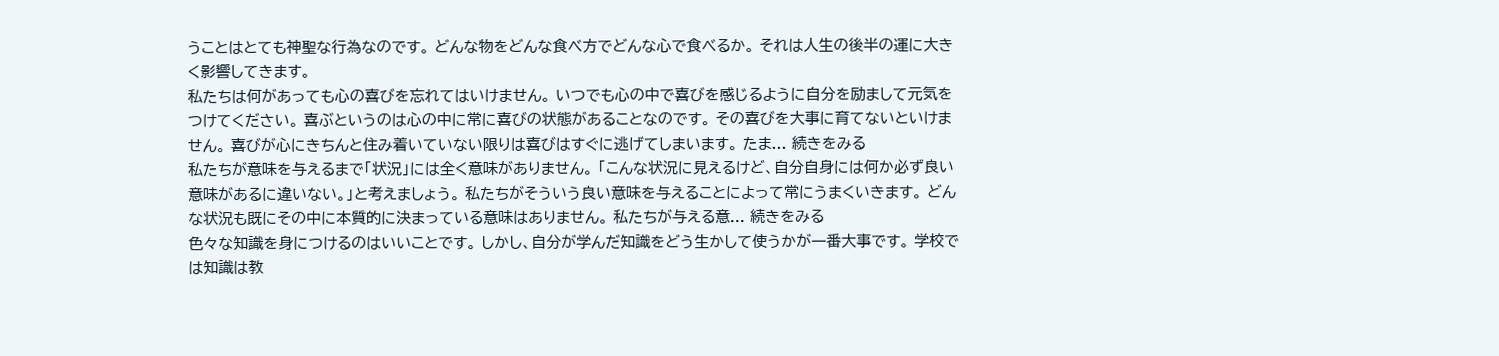うことはとても神聖な行為なのです。 どんな物をどんな食べ方でどんな心で食べるか。 それは人生の後半の運に大きく影響してきます。
私たちは何があっても心の喜びを忘れてはいけません。 いつでも心の中で喜びを感じるように自分を励まして元気をつけてください。 喜ぶというのは心の中に常に喜びの状態があることなのです。 その喜びを大事に育てないといけません。 喜びが心にきちんと住み着いていない限りは喜びはすぐに逃げてしまいます。 たま... 続きをみる
私たちが意味を与えるまで「状況」には全く意味がありません。 「こんな状況に見えるけど、自分自身には何か必ず良い意味があるに違いない。」と考えましょう。 私たちがそういう良い意味を与えることによって常にうまくいきます。 どんな状況も既にその中に本質的に決まっている意味はありません。 私たちが与える意... 続きをみる
色々な知識を身につけるのはいいことです。 しかし、自分が学んだ知識をどう生かして使うかが一番大事です。 学校では知識は教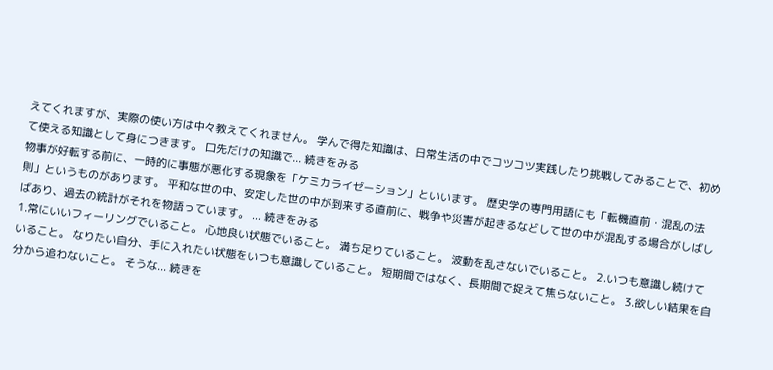えてくれますが、実際の使い方は中々教えてくれません。 学んで得た知識は、日常生活の中でコツコツ実践したり挑戦してみることで、初めて使える知識として身につきます。 口先だけの知識で... 続きをみる
物事が好転する前に、一時的に事態が悪化する現象を「ケミカライゼーション」といいます。 歴史学の専門用語にも「転機直前・混乱の法則」というものがあります。 平和な世の中、安定した世の中が到来する直前に、戦争や災害が起きるなどして世の中が混乱する場合がしばしばあり、過去の統計がそれを物語っています。 ... 続きをみる
1.常にいいフィーリングでいること。 心地良い状態でいること。 満ち足りていること。 波動を乱さないでいること。 2.いつも意識し続けていること。 なりたい自分、手に入れたい状態をいつも意識していること。 短期間ではなく、長期間で捉えて焦らないこと。 3.欲しい結果を自分から追わないこと。 そうな... 続きを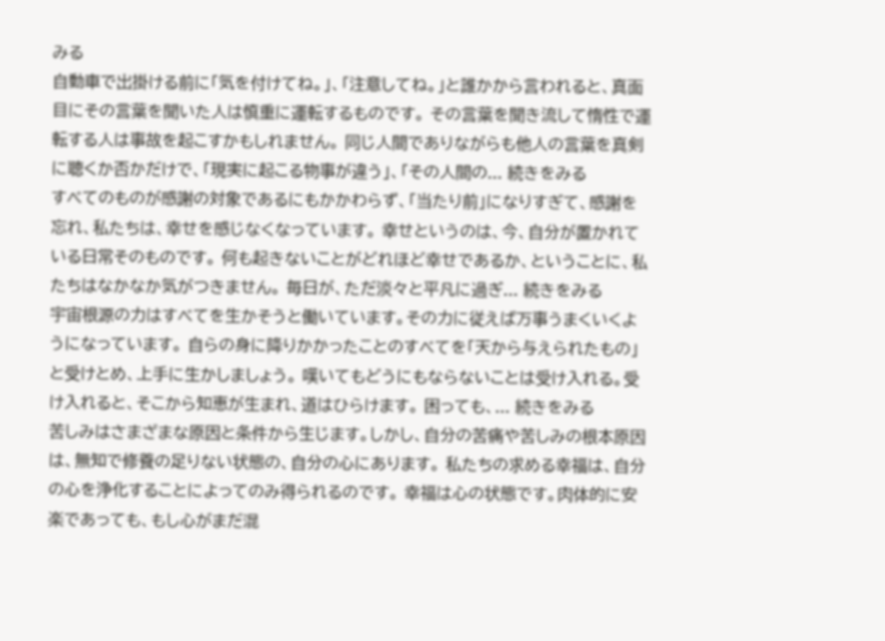みる
自動車で出掛ける前に「気を付けてね。」、「注意してね。」と誰かから言われると、真面目にその言葉を聞いた人は慎重に運転するものです。 その言葉を聞き流して惰性で運転する人は事故を起こすかもしれません。 同じ人間でありながらも他人の言葉を真剣に聴くか否かだけで、「現実に起こる物事が違う」、「その人間の... 続きをみる
すべてのものが感謝の対象であるにもかかわらず、「当たり前」になりすぎて、感謝を忘れ、私たちは、幸せを感じなくなっています。 幸せというのは、今、自分が置かれている日常そのものです。 何も起きないことがどれほど幸せであるか、ということに、私たちはなかなか気がつきません。 毎日が、ただ淡々と平凡に過ぎ... 続きをみる
宇宙根源の力はすべてを生かそうと働いています。その力に従えば万事うまくいくようになっています。 自らの身に降りかかったことのすべてを「天から与えられたもの」と受けとめ、上手に生かしましょう。 嘆いてもどうにもならないことは受け入れる。受け入れると、そこから知恵が生まれ、道はひらけます。 困っても、... 続きをみる
苦しみはさまざまな原因と条件から生じます。しかし、自分の苦痛や苦しみの根本原因は、無知で修養の足りない状態の、自分の心にあります。 私たちの求める幸福は、自分の心を浄化することによってのみ得られるのです。 幸福は心の状態です。肉体的に安楽であっても、もし心がまだ混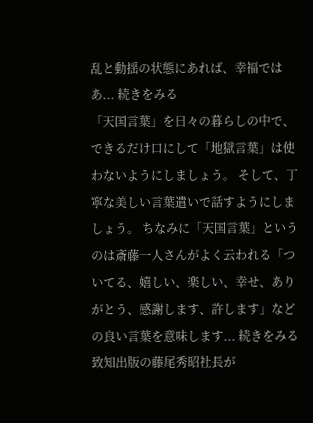乱と動揺の状態にあれば、幸福ではあ... 続きをみる
「天国言葉」を日々の暮らしの中で、できるだけ口にして「地獄言葉」は使わないようにしましょう。 そして、丁寧な美しい言葉遣いで話すようにしましょう。 ちなみに「天国言葉」というのは斎藤一人さんがよく云われる「ついてる、嬉しい、楽しい、幸せ、ありがとう、感謝します、許します」などの良い言葉を意味します... 続きをみる
致知出版の藤尾秀昭社長が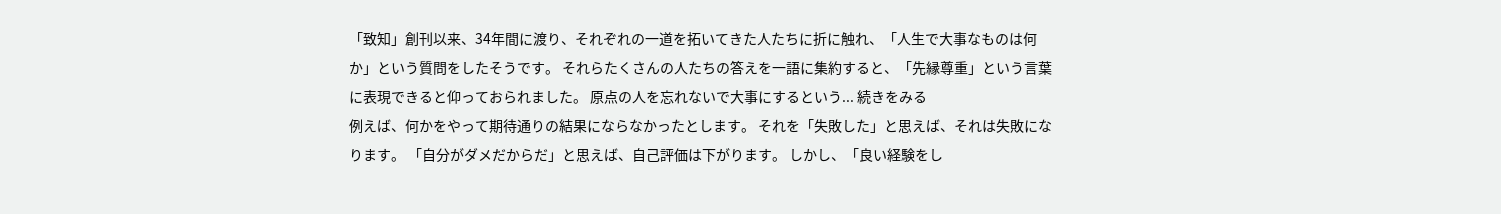「致知」創刊以来、34年間に渡り、それぞれの一道を拓いてきた人たちに折に触れ、「人生で大事なものは何か」という質問をしたそうです。 それらたくさんの人たちの答えを一語に集約すると、「先縁尊重」という言葉に表現できると仰っておられました。 原点の人を忘れないで大事にするという... 続きをみる
例えば、何かをやって期待通りの結果にならなかったとします。 それを「失敗した」と思えば、それは失敗になります。 「自分がダメだからだ」と思えば、自己評価は下がります。 しかし、「良い経験をし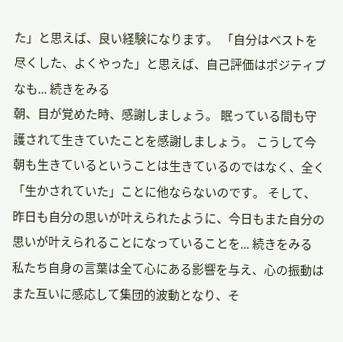た」と思えば、良い経験になります。 「自分はベストを尽くした、よくやった」と思えば、自己評価はポジティブなも... 続きをみる
朝、目が覚めた時、感謝しましょう。 眠っている間も守護されて生きていたことを感謝しましょう。 こうして今朝も生きているということは生きているのではなく、全く「生かされていた」ことに他ならないのです。 そして、昨日も自分の思いが叶えられたように、今日もまた自分の思いが叶えられることになっていることを... 続きをみる
私たち自身の言葉は全て心にある影響を与え、心の振動はまた互いに感応して集団的波動となり、そ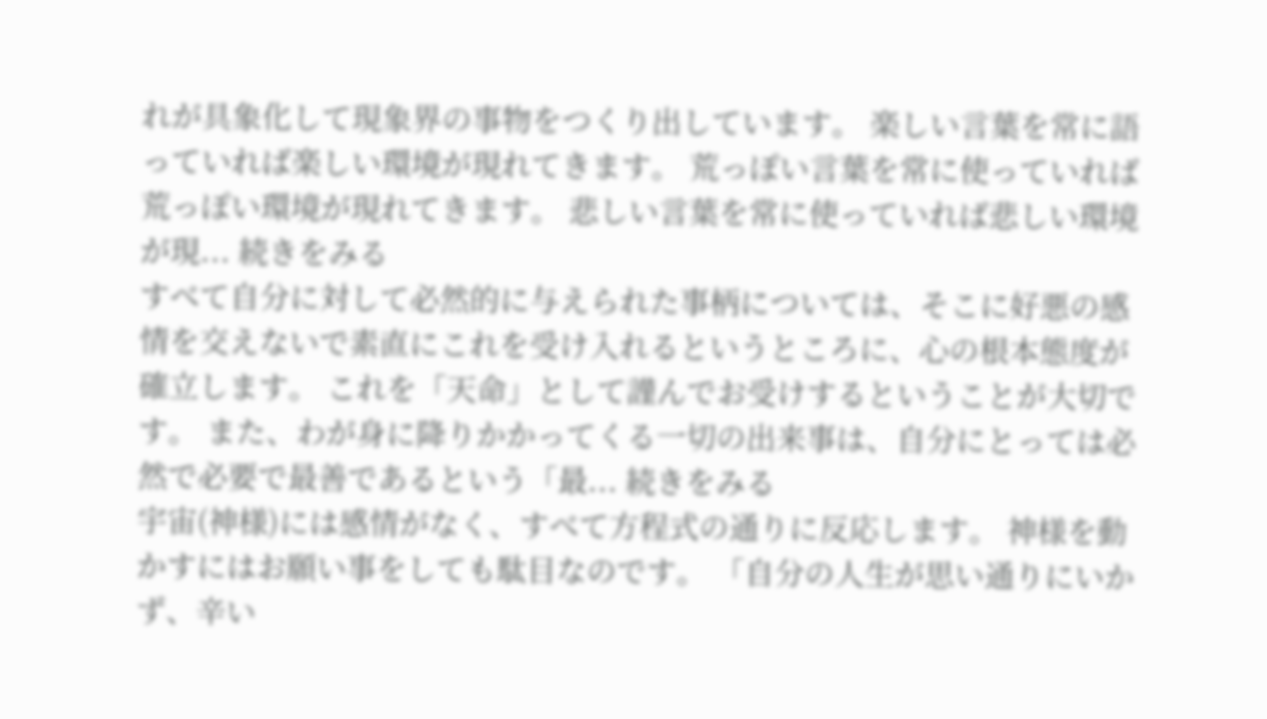れが具象化して現象界の事物をつくり出しています。 楽しい言葉を常に語っていれば楽しい環境が現れてきます。 荒っぽい言葉を常に使っていれば荒っぽい環境が現れてきます。 悲しい言葉を常に使っていれば悲しい環境が現... 続きをみる
すべて自分に対して必然的に与えられた事柄については、そこに好悪の感情を交えないで素直にこれを受け入れるというところに、心の根本態度が確立します。 これを「天命」として謹んでお受けするということが大切です。 また、わが身に降りかかってくる一切の出来事は、自分にとっては必然で必要で最善であるという「最... 続きをみる
宇宙(神様)には感情がなく、すべて方程式の通りに反応します。 神様を動かすにはお願い事をしても駄目なのです。 「自分の人生が思い通りにいかず、辛い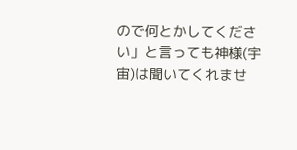ので何とかしてください」と言っても神様(宇宙)は聞いてくれませ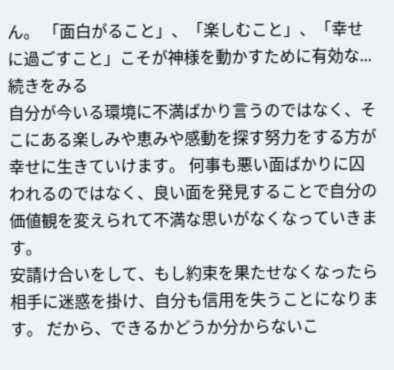ん。 「面白がること」、「楽しむこと」、「幸せに過ごすこと」こそが神様を動かすために有効な... 続きをみる
自分が今いる環境に不満ばかり言うのではなく、そこにある楽しみや恵みや感動を探す努力をする方が幸せに生きていけます。 何事も悪い面ばかりに囚われるのではなく、良い面を発見することで自分の価値観を変えられて不満な思いがなくなっていきます。
安請け合いをして、もし約束を果たせなくなったら相手に迷惑を掛け、自分も信用を失うことになります。 だから、できるかどうか分からないこ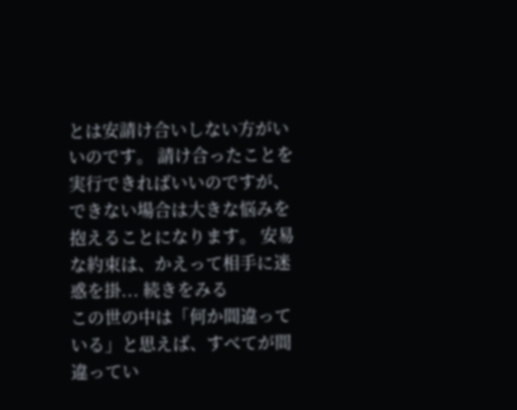とは安請け合いしない方がいいのです。 請け合ったことを実行できればいいのですが、できない場合は大きな悩みを抱えることになります。 安易な約束は、かえって相手に迷惑を掛... 続きをみる
この世の中は「何か間違っている」と思えば、すべてが間違ってい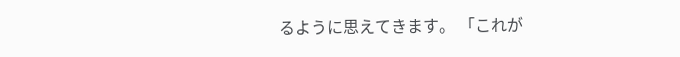るように思えてきます。 「これが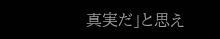真実だ」と思え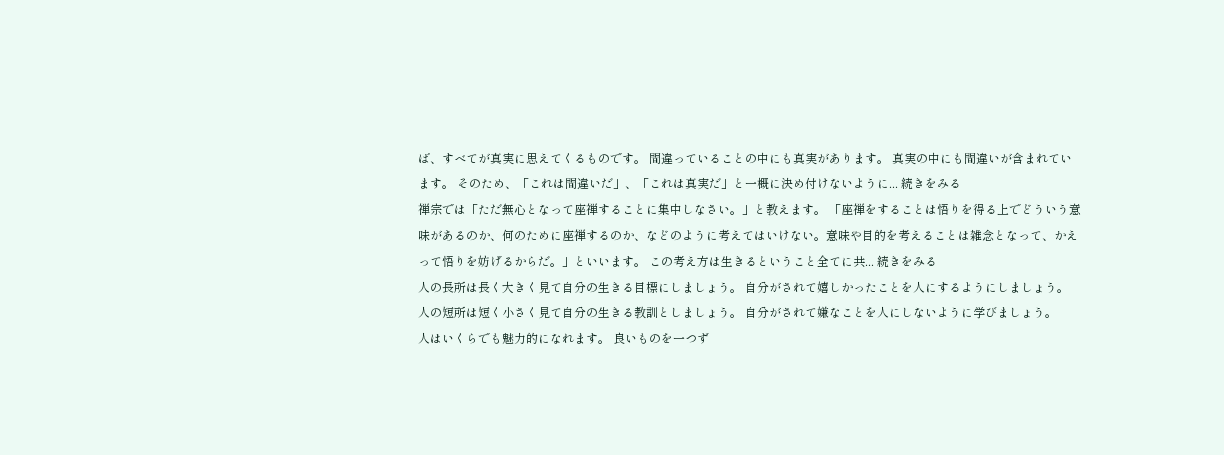ば、すべてが真実に思えてくるものです。 間違っていることの中にも真実があります。 真実の中にも間違いが含まれています。 そのため、「これは間違いだ」、「これは真実だ」と一概に決め付けないように... 続きをみる
禅宗では「ただ無心となって座禅することに集中しなさい。」と教えます。 「座禅をすることは悟りを得る上でどういう意味があるのか、何のために座禅するのか、などのように考えてはいけない。意味や目的を考えることは雑念となって、かえって悟りを妨げるからだ。」といいます。 この考え方は生きるということ全てに共... 続きをみる
人の長所は長く大きく見て自分の生きる目標にしましょう。 自分がされて嬉しかったことを人にするようにしましょう。 人の短所は短く小さく見て自分の生きる教訓としましょう。 自分がされて嫌なことを人にしないように学びましょう。
人はいくらでも魅力的になれます。 良いものを一つず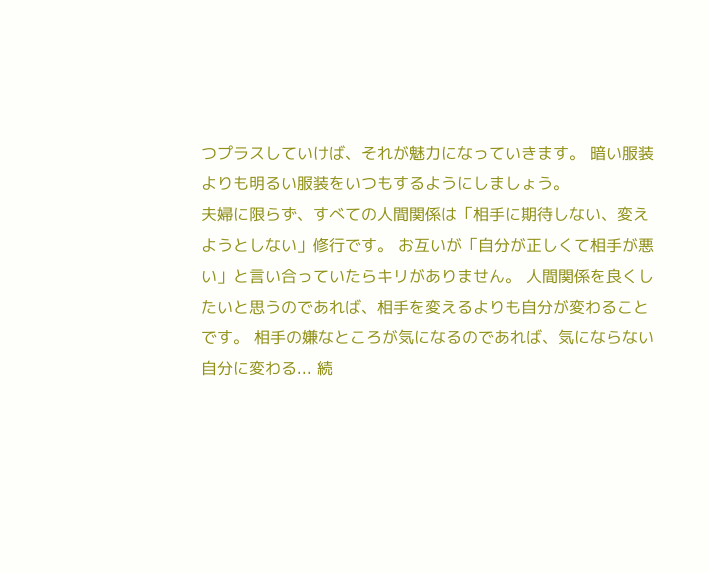つプラスしていけば、それが魅力になっていきます。 暗い服装よりも明るい服装をいつもするようにしましょう。
夫婦に限らず、すべての人間関係は「相手に期待しない、変えようとしない」修行です。 お互いが「自分が正しくて相手が悪い」と言い合っていたらキリがありません。 人間関係を良くしたいと思うのであれば、相手を変えるよりも自分が変わることです。 相手の嫌なところが気になるのであれば、気にならない自分に変わる... 続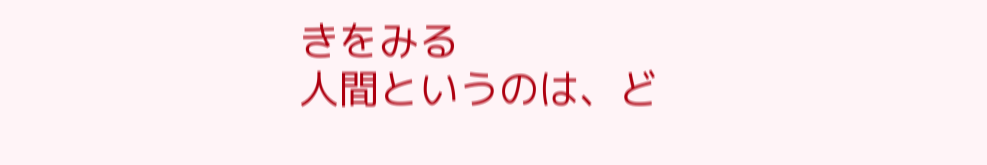きをみる
人間というのは、ど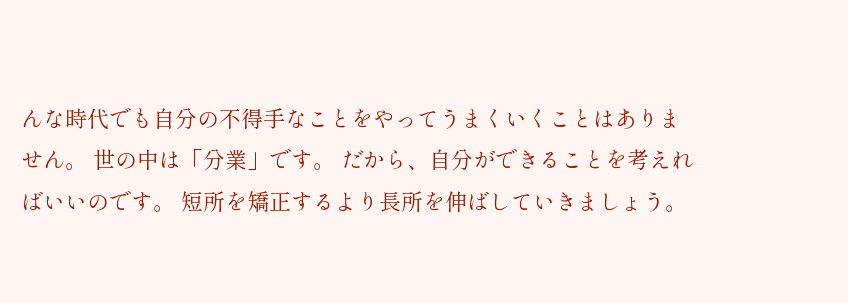んな時代でも自分の不得手なことをやってうまくいくことはありません。 世の中は「分業」です。 だから、自分ができることを考えればいいのです。 短所を矯正するより長所を伸ばしていきましょう。